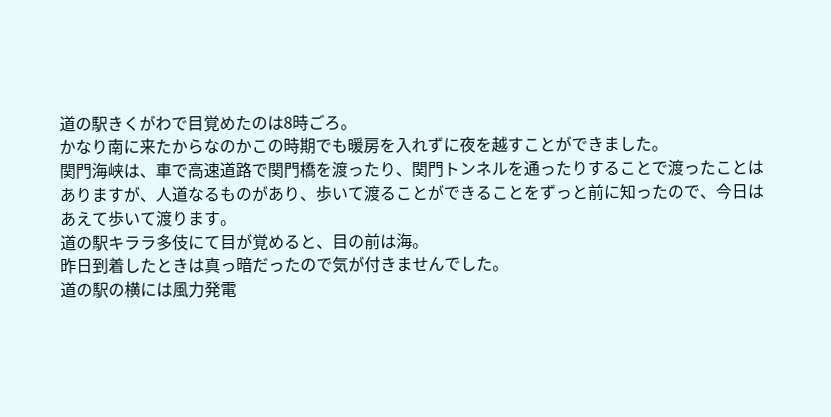道の駅きくがわで目覚めたのは8時ごろ。
かなり南に来たからなのかこの時期でも暖房を入れずに夜を越すことができました。
関門海峡は、車で高速道路で関門橋を渡ったり、関門トンネルを通ったりすることで渡ったことはありますが、人道なるものがあり、歩いて渡ることができることをずっと前に知ったので、今日はあえて歩いて渡ります。
道の駅キララ多伎にて目が覚めると、目の前は海。
昨日到着したときは真っ暗だったので気が付きませんでした。
道の駅の横には風力発電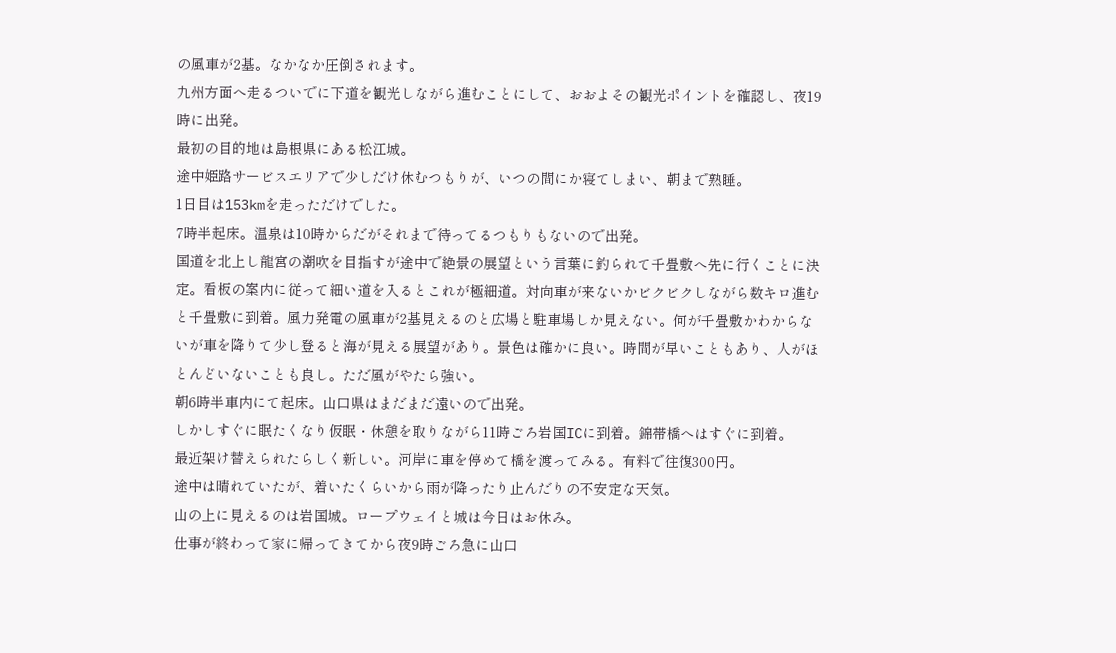の風車が2基。なかなか圧倒されます。
九州方面へ走るついでに下道を観光しながら進むことにして、おおよその観光ポイントを確認し、夜19時に出発。
最初の目的地は島根県にある松江城。
途中姫路サービスエリアで少しだけ休むつもりが、いつの間にか寝てしまい、朝まで熟睡。
1日目は153kmを走っただけでした。
7時半起床。温泉は10時からだがそれまで待ってるつもりもないので出発。
国道を北上し龍宮の潮吹を目指すが途中で絶景の展望という言葉に釣られて千畳敷へ先に行くことに決定。看板の案内に従って細い道を入るとこれが極細道。対向車が来ないかビクビクしながら数キロ進むと千畳敷に到着。風力発電の風車が2基見えるのと広場と駐車場しか見えない。何が千畳敷かわからないが車を降りて少し登ると海が見える展望があり。景色は確かに良い。時間が早いこともあり、人がほとんどいないことも良し。ただ風がやたら強い。
朝6時半車内にて起床。山口県はまだまだ遠いので出発。
しかしすぐに眠たくなり仮眠・休憩を取りながら11時ごろ岩国ICに到着。錦帯橋へはすぐに到着。
最近架け替えられたらしく新しい。河岸に車を停めて橋を渡ってみる。有料で往復300円。
途中は晴れていたが、着いたくらいから雨が降ったり止んだりの不安定な天気。
山の上に見えるのは岩国城。ロープウェイと城は今日はお休み。
仕事が終わって家に帰ってきてから夜9時ごろ急に山口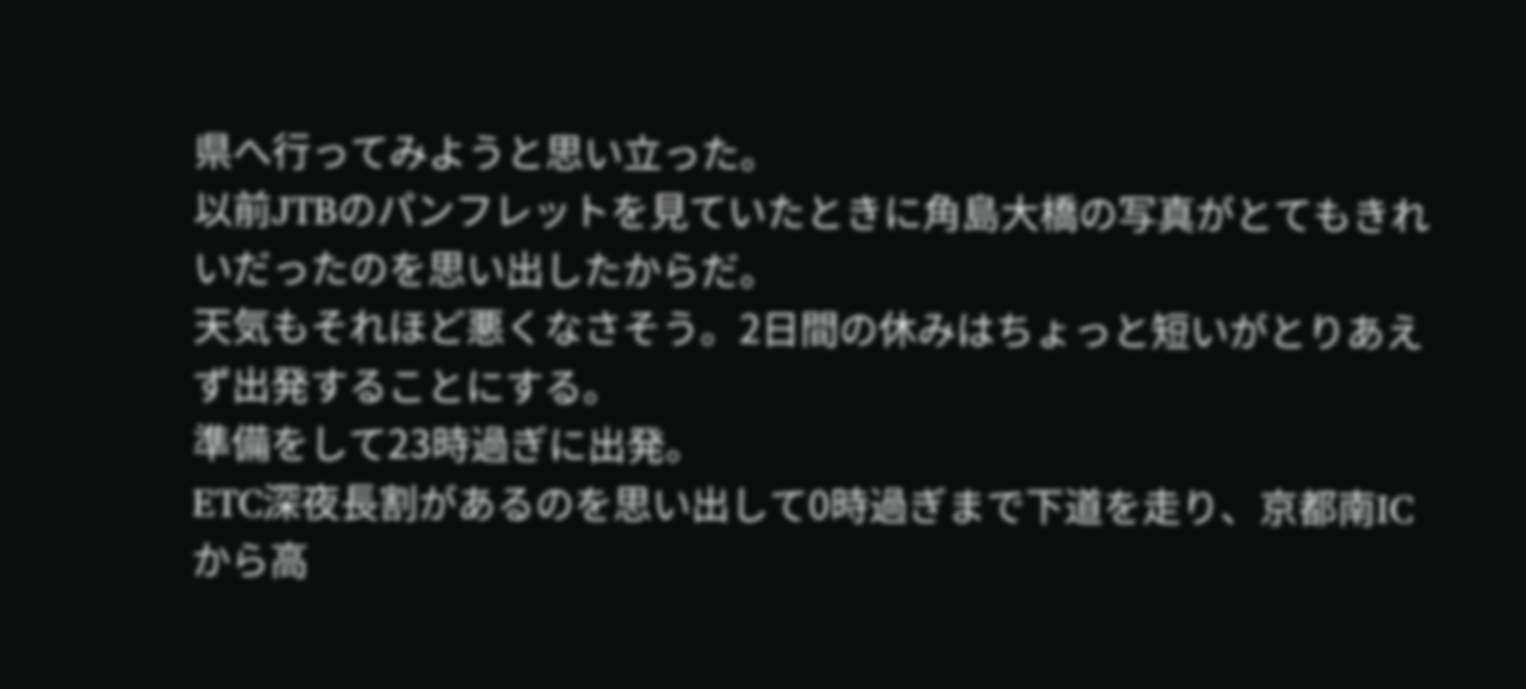県へ行ってみようと思い立った。
以前JTBのパンフレットを見ていたときに角島大橋の写真がとてもきれいだったのを思い出したからだ。
天気もそれほど悪くなさそう。2日間の休みはちょっと短いがとりあえず出発することにする。
準備をして23時過ぎに出発。
ETC深夜長割があるのを思い出して0時過ぎまで下道を走り、京都南ICから高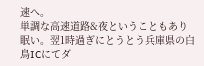速へ。
単調な高速道路&夜ということもあり眠い。翌1時過ぎにとうとう兵庫県の白鳥ICにてダ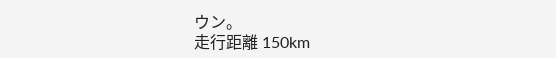ウン。
走行距離 150km